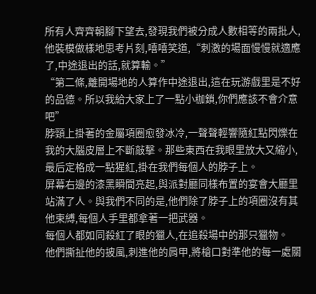所有人齊齊朝腳下望去,發現我們被分成人數相等的兩批人,
他裝模做樣地思考片刻,嘻嘻笑道,“刺激的場面慢慢就適應了,中途退出的話,就算輸。”
“第二條,離開場地的人算作中途退出,這在玩游戲里是不好的品德。所以我給大家上了一點小枷鎖,你們應該不會介意吧”
脖頸上掛著的金屬項圈愈發冰冷,一聲聲輕響隨紅點閃爍在我的大腦皮層上不斷敲擊。那些東西在我眼里放大又縮小,最后定格成一點猩紅,掛在我們每個人的脖子上。
屏幕右邊的漆黑瞬間亮起,與派對廳同樣布置的宴會大廳里站滿了人。與我們不同的是,他們除了脖子上的項圈沒有其他束縛,每個人手里都拿著一把武器。
每個人都如同殺紅了眼的獵人,在追殺場中的那只獵物。
他們撕扯他的披風,刺進他的肩甲,將槍口對準他的每一處關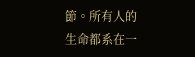節。所有人的生命都系在一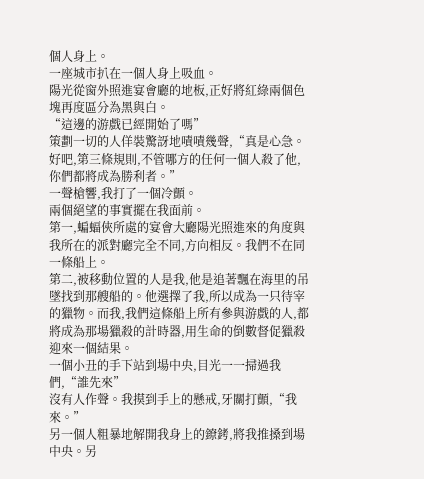個人身上。
一座城市扒在一個人身上吸血。
陽光從窗外照進宴會廳的地板,正好將紅綠兩個色塊再度區分為黑與白。
“這邊的游戲已經開始了嗎”
策劃一切的人佯裝驚訝地嘖嘖幾聲,“真是心急。好吧,第三條規則,不管哪方的任何一個人殺了他,你們都將成為勝利者。”
一聲槍響,我打了一個冷顫。
兩個絕望的事實擺在我面前。
第一,蝙蝠俠所處的宴會大廳陽光照進來的角度與我所在的派對廳完全不同,方向相反。我們不在同一條船上。
第二,被移動位置的人是我,他是追著飄在海里的吊墜找到那艘船的。他選擇了我,所以成為一只待宰的獵物。而我,我們這條船上所有參與游戲的人,都將成為那場獵殺的計時器,用生命的倒數督促獵殺迎來一個結果。
一個小丑的手下站到場中央,目光一一掃過我們,“誰先來”
沒有人作聲。我摸到手上的懸戒,牙關打顫,“我來。”
另一個人粗暴地解開我身上的鐐銬,將我推搡到場中央。另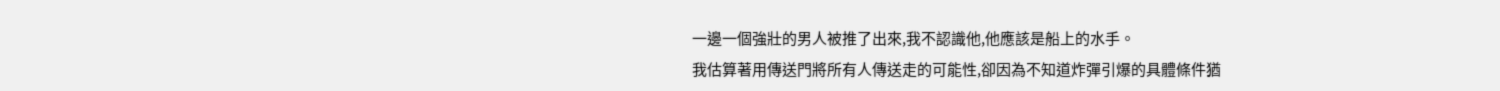一邊一個強壯的男人被推了出來,我不認識他,他應該是船上的水手。
我估算著用傳送門將所有人傳送走的可能性,卻因為不知道炸彈引爆的具體條件猶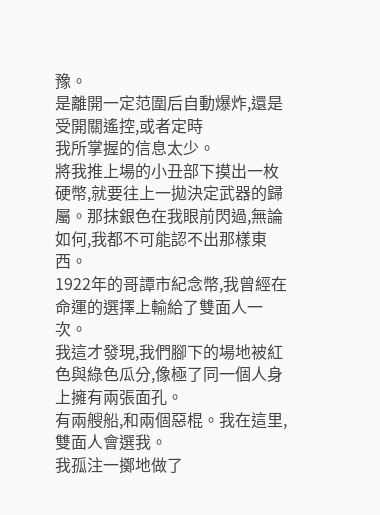豫。
是離開一定范圍后自動爆炸,還是受開關遙控,或者定時
我所掌握的信息太少。
將我推上場的小丑部下摸出一枚硬幣,就要往上一拋決定武器的歸屬。那抹銀色在我眼前閃過,無論如何,我都不可能認不出那樣東西。
1922年的哥譚市紀念幣,我曾經在命運的選擇上輸給了雙面人一次。
我這才發現,我們腳下的場地被紅色與綠色瓜分,像極了同一個人身上擁有兩張面孔。
有兩艘船,和兩個惡棍。我在這里,雙面人會選我。
我孤注一擲地做了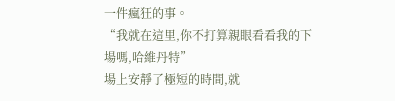一件瘋狂的事。
“我就在這里,你不打算親眼看看我的下場嗎,哈維丹特”
場上安靜了極短的時間,就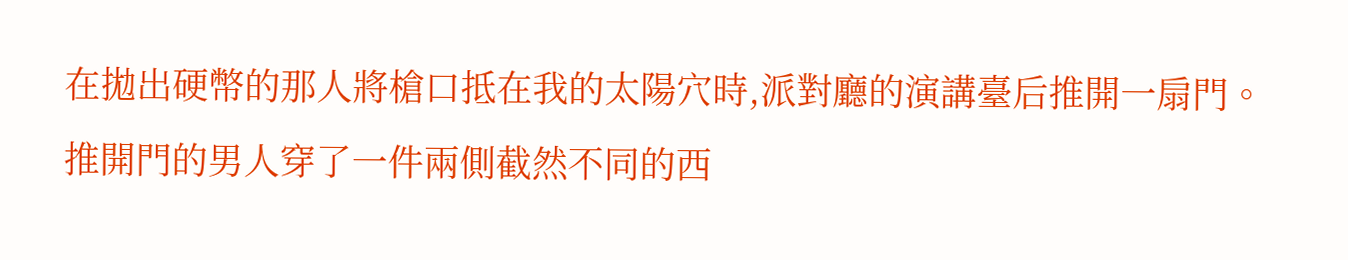在拋出硬幣的那人將槍口抵在我的太陽穴時,派對廳的演講臺后推開一扇門。
推開門的男人穿了一件兩側截然不同的西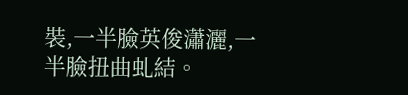裝,一半臉英俊瀟灑,一半臉扭曲虬結。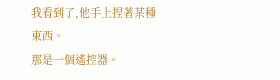我看到了,他手上捏著某種東西。
那是一個遙控器。